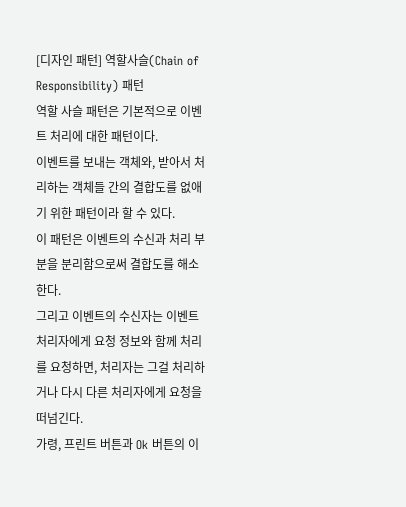[디자인 패턴] 역할사슬(Chain of Responsibility) 패턴
역할 사슬 패턴은 기본적으로 이벤트 처리에 대한 패턴이다.
이벤트를 보내는 객체와, 받아서 처리하는 객체들 간의 결합도를 없애기 위한 패턴이라 할 수 있다.
이 패턴은 이벤트의 수신과 처리 부분을 분리함으로써 결합도를 해소한다.
그리고 이벤트의 수신자는 이벤트 처리자에게 요청 정보와 함께 처리를 요청하면, 처리자는 그걸 처리하거나 다시 다른 처리자에게 요청을 떠넘긴다.
가령, 프린트 버튼과 Ok 버튼의 이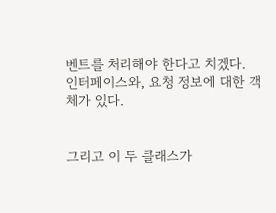벤트를 처리해야 한다고 치겠다.
인터페이스와, 요청 정보에 대한 객체가 있다.


그리고 이 두 클래스가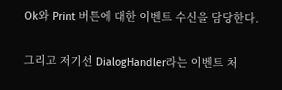Ok와 Print 버튼에 대한 이벤트 수신을 담당한다.

그리고 저기선 DialogHandler라는 이벤트 처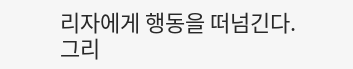리자에게 행동을 떠넘긴다.
그리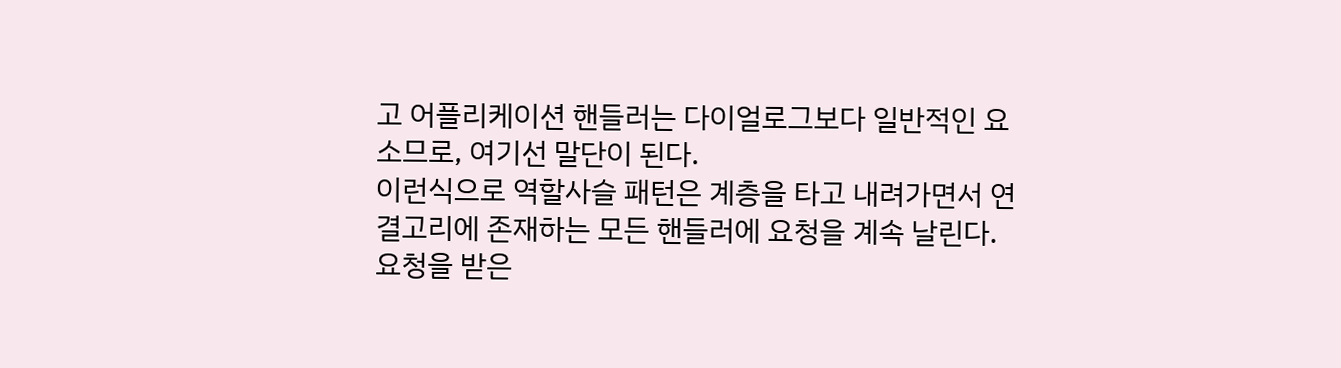고 어플리케이션 핸들러는 다이얼로그보다 일반적인 요소므로, 여기선 말단이 된다.
이런식으로 역할사슬 패턴은 계층을 타고 내려가면서 연결고리에 존재하는 모든 핸들러에 요청을 계속 날린다.
요청을 받은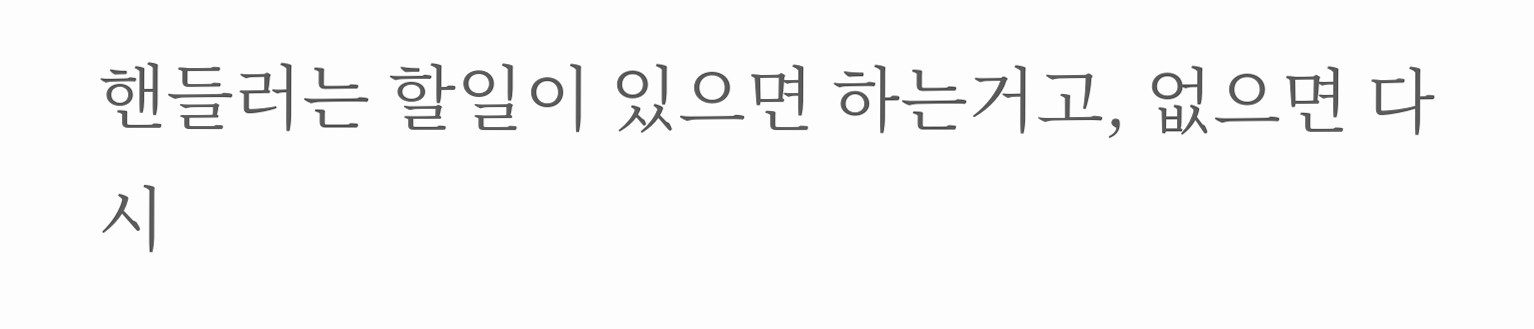핸들러는 할일이 있으면 하는거고, 없으면 다시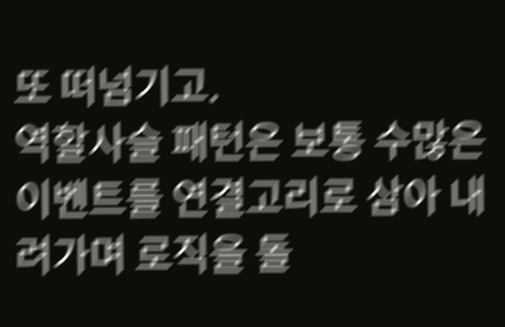또 떠넘기고.
역할사슬 패턴은 보통 수많은 이벤트를 연결고리로 삼아 내려가며 로직을 돌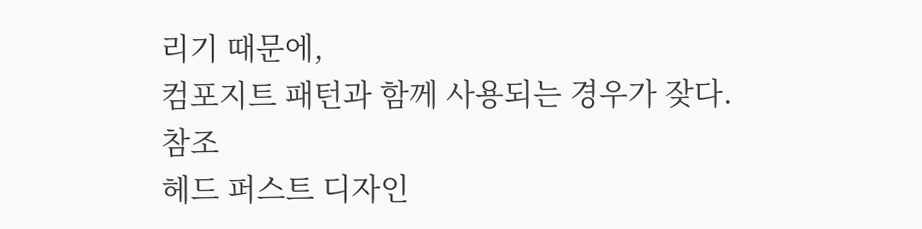리기 때문에,
컴포지트 패턴과 함께 사용되는 경우가 잦다.
참조
헤드 퍼스트 디자인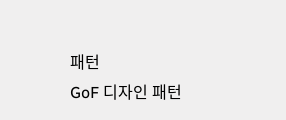패턴
GoF 디자인 패턴